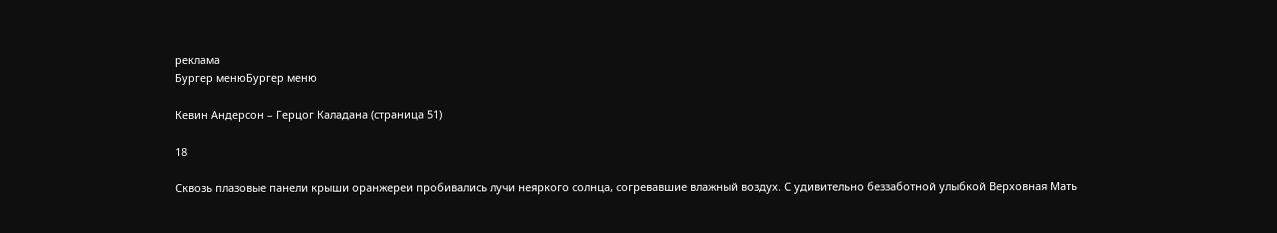реклама
Бургер менюБургер меню

Кевин Андерсон – Герцог Каладана (страница 51)

18

Сквозь плазовые панели крыши оранжереи пробивались лучи неяркого солнца, согревавшие влажный воздух. С удивительно беззаботной улыбкой Верховная Мать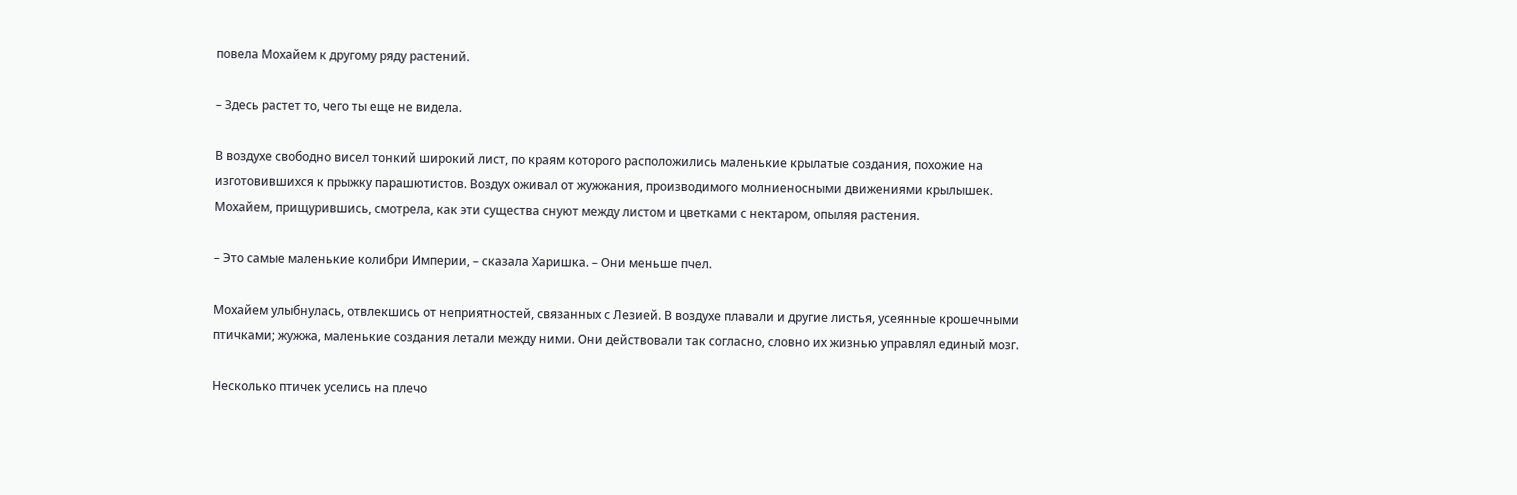повела Мохайем к другому ряду растений.

– Здесь растет то, чего ты еще не видела.

В воздухе свободно висел тонкий широкий лист, по краям которого расположились маленькие крылатые создания, похожие на изготовившихся к прыжку парашютистов. Воздух оживал от жужжания, производимого молниеносными движениями крылышек. Мохайем, прищурившись, смотрела, как эти существа снуют между листом и цветками с нектаром, опыляя растения.

– Это самые маленькие колибри Империи, – сказала Харишка. – Они меньше пчел.

Мохайем улыбнулась, отвлекшись от неприятностей, связанных с Лезией. В воздухе плавали и другие листья, усеянные крошечными птичками; жужжа, маленькие создания летали между ними. Они действовали так согласно, словно их жизнью управлял единый мозг.

Несколько птичек уселись на плечо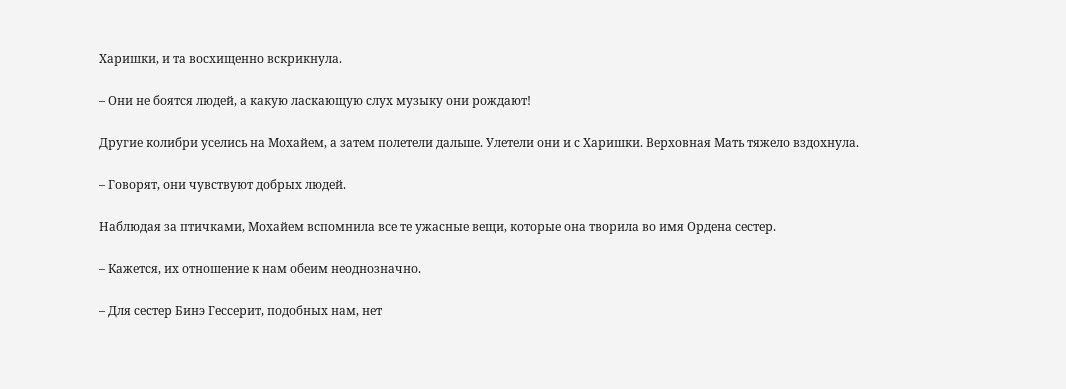Харишки, и та восхищенно вскрикнула.

– Они не боятся людей, а какую ласкающую слух музыку они рождают!

Другие колибри уселись на Мохайем, а затем полетели дальше. Улетели они и с Харишки. Верховная Мать тяжело вздохнула.

– Говорят, они чувствуют добрых людей.

Наблюдая за птичками, Мохайем вспомнила все те ужасные вещи, которые она творила во имя Ордена сестер.

– Кажется, их отношение к нам обеим неоднозначно.

– Для сестер Бинэ Гессерит, подобных нам, нет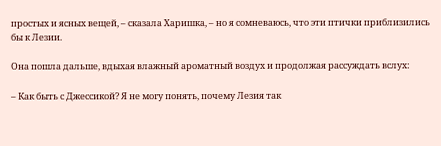простых и ясных вещей, – сказала Харишка, – но я сомневаюсь, что эти птички приблизились бы к Лезии.

Она пошла дальше, вдыхая влажный ароматный воздух и продолжая рассуждать вслух:

– Как быть с Джессикой? Я не могу понять, почему Лезия так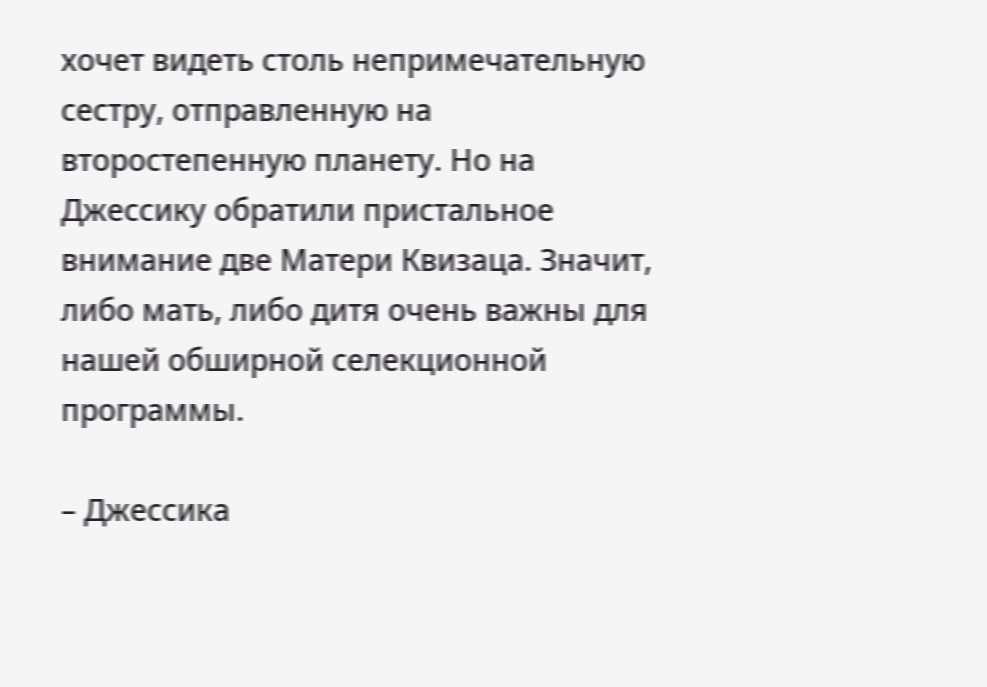хочет видеть столь непримечательную сестру, отправленную на второстепенную планету. Но на Джессику обратили пристальное внимание две Матери Квизаца. Значит, либо мать, либо дитя очень важны для нашей обширной селекционной программы.

– Джессика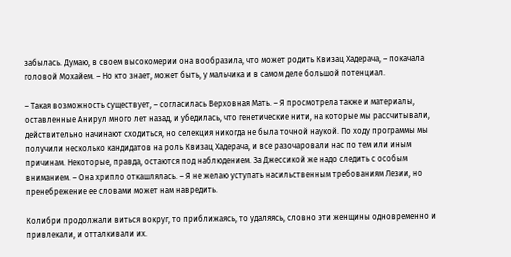забылась. Думаю, в своем высокомерии она вообразила, что может родить Квизац Хадерача, – покачала головой Мохайем. – Но кто знает, может быть, у мальчика и в самом деле большой потенциал.

– Такая возможность существует, – согласилась Верховная Мать. – Я просмотрела также и материалы, оставленные Анирул много лет назад, и убедилась, что генетические нити, на которые мы рассчитывали, действительно начинают сходиться, но селекция никогда не была точной наукой. По ходу программы мы получили несколько кандидатов на роль Квизац Хадерача, и все разочаровали нас по тем или иным причинам. Некоторые, правда, остаются под наблюдением. За Джессикой же надо следить с особым вниманием. – Она хрипло откашлялась. – Я не желаю уступать насильственным требованиям Лезии, но пренебрежение ее словами может нам навредить.

Колибри продолжали виться вокруг, то приближаясь, то удаляясь, словно эти женщины одновременно и привлекали, и отталкивали их.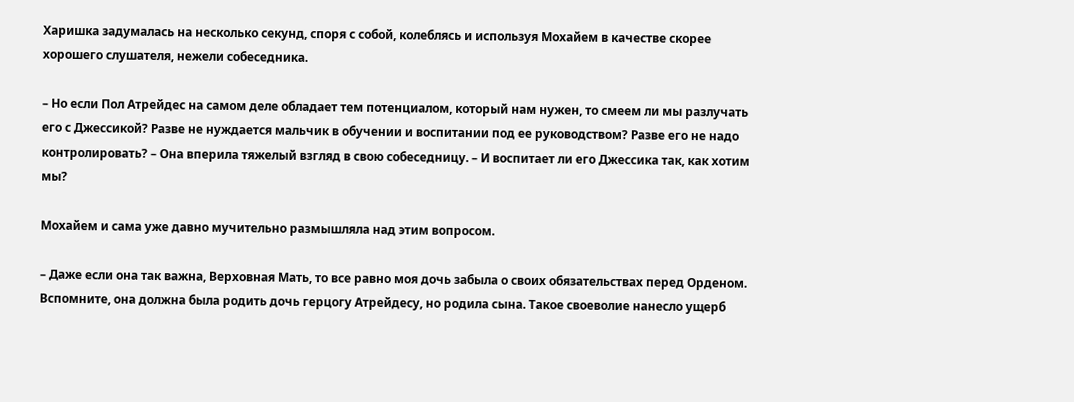Харишка задумалась на несколько секунд, споря с собой, колеблясь и используя Мохайем в качестве скорее хорошего слушателя, нежели собеседника.

– Но если Пол Атрейдес на самом деле обладает тем потенциалом, который нам нужен, то смеем ли мы разлучать его с Джессикой? Разве не нуждается мальчик в обучении и воспитании под ее руководством? Разве его не надо контролировать? – Она вперила тяжелый взгляд в свою собеседницу. – И воспитает ли его Джессика так, как хотим мы?

Мохайем и сама уже давно мучительно размышляла над этим вопросом.

– Даже если она так важна, Верховная Мать, то все равно моя дочь забыла о своих обязательствах перед Орденом. Вспомните, она должна была родить дочь герцогу Атрейдесу, но родила сына. Такое своеволие нанесло ущерб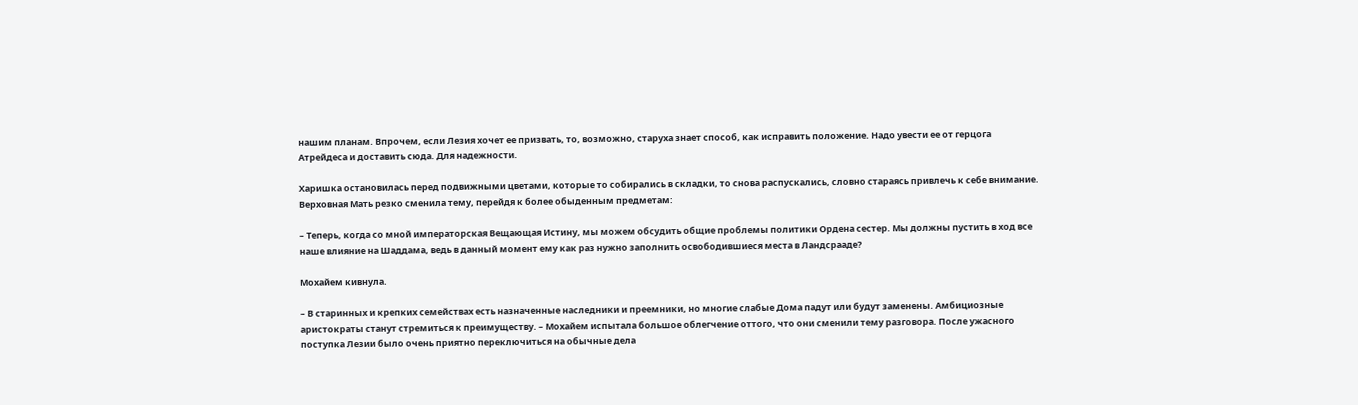нашим планам. Впрочем, если Лезия хочет ее призвать, то, возможно, старуха знает способ, как исправить положение. Надо увести ее от герцога Атрейдеса и доставить сюда. Для надежности.

Харишка остановилась перед подвижными цветами, которые то собирались в складки, то снова распускались, словно стараясь привлечь к себе внимание. Верховная Мать резко сменила тему, перейдя к более обыденным предметам:

– Теперь, когда со мной императорская Вещающая Истину, мы можем обсудить общие проблемы политики Ордена сестер. Мы должны пустить в ход все наше влияние на Шаддама, ведь в данный момент ему как раз нужно заполнить освободившиеся места в Ландсрааде?

Мохайем кивнула.

– В старинных и крепких семействах есть назначенные наследники и преемники, но многие слабые Дома падут или будут заменены. Амбициозные аристократы станут стремиться к преимуществу. – Мохайем испытала большое облегчение оттого, что они сменили тему разговора. После ужасного поступка Лезии было очень приятно переключиться на обычные дела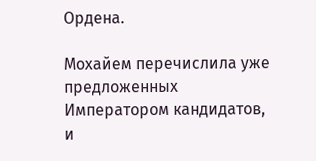Ордена.

Мохайем перечислила уже предложенных Императором кандидатов, и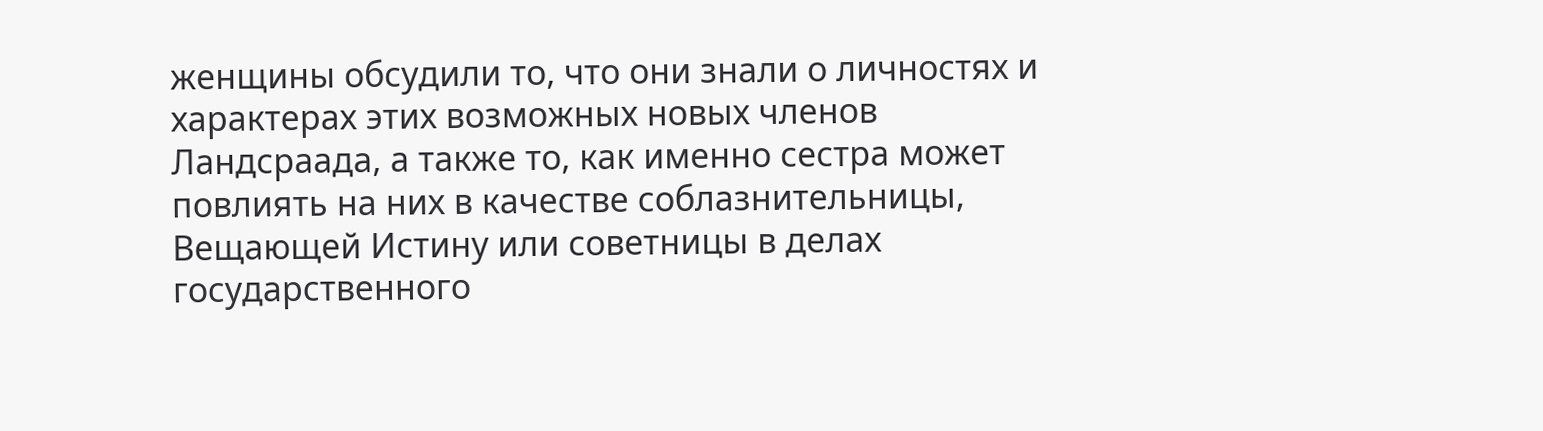женщины обсудили то, что они знали о личностях и характерах этих возможных новых членов Ландсраада, а также то, как именно сестра может повлиять на них в качестве соблазнительницы, Вещающей Истину или советницы в делах государственного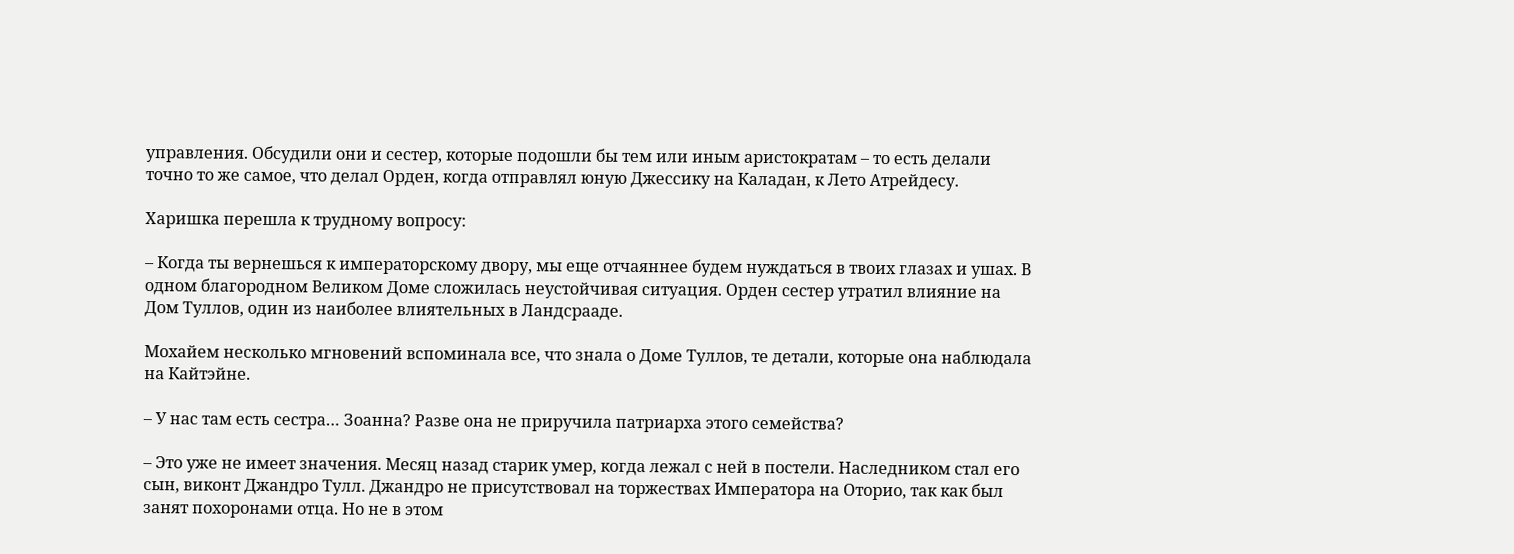управления. Обсудили они и сестер, которые подошли бы тем или иным аристократам – то есть делали точно то же самое, что делал Орден, когда отправлял юную Джессику на Каладан, к Лето Атрейдесу.

Харишка перешла к трудному вопросу:

– Когда ты вернешься к императорскому двору, мы еще отчаяннее будем нуждаться в твоих глазах и ушах. В одном благородном Великом Доме сложилась неустойчивая ситуация. Орден сестер утратил влияние на Дом Туллов, один из наиболее влиятельных в Ландсрааде.

Мохайем несколько мгновений вспоминала все, что знала о Доме Туллов, те детали, которые она наблюдала на Кайтэйне.

– У нас там есть сестра… Зоанна? Разве она не приручила патриарха этого семейства?

– Это уже не имеет значения. Месяц назад старик умер, когда лежал с ней в постели. Наследником стал его сын, виконт Джандро Тулл. Джандро не присутствовал на торжествах Императора на Оторио, так как был занят похоронами отца. Но не в этом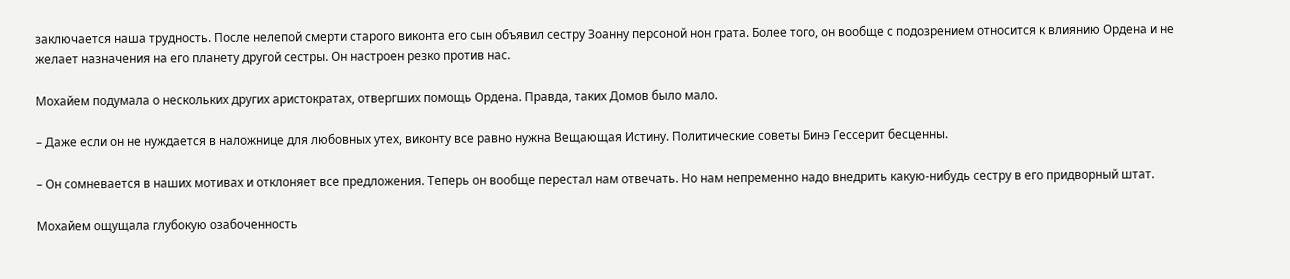заключается наша трудность. После нелепой смерти старого виконта его сын объявил сестру Зоанну персоной нон грата. Более того, он вообще с подозрением относится к влиянию Ордена и не желает назначения на его планету другой сестры. Он настроен резко против нас.

Мохайем подумала о нескольких других аристократах, отвергших помощь Ордена. Правда, таких Домов было мало.

– Даже если он не нуждается в наложнице для любовных утех, виконту все равно нужна Вещающая Истину. Политические советы Бинэ Гессерит бесценны.

– Он сомневается в наших мотивах и отклоняет все предложения. Теперь он вообще перестал нам отвечать. Но нам непременно надо внедрить какую-нибудь сестру в его придворный штат.

Мохайем ощущала глубокую озабоченность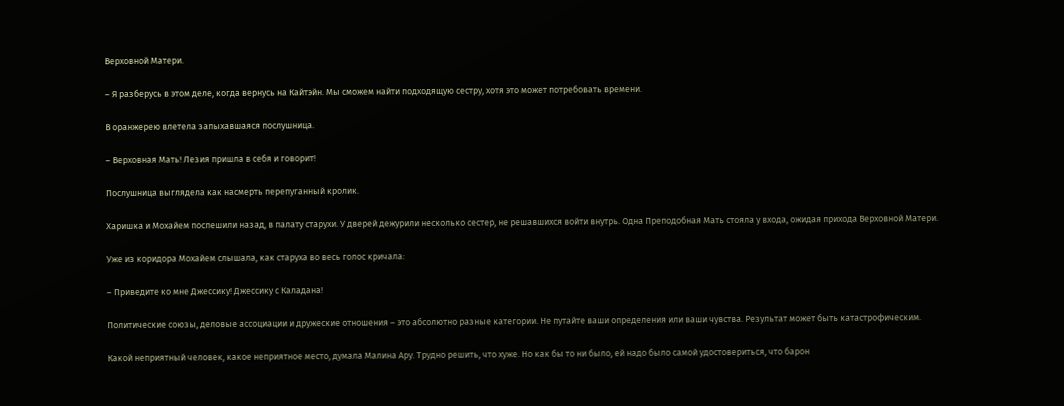Верховной Матери.

– Я разберусь в этом деле, когда вернусь на Кайтэйн. Мы сможем найти подходящую сестру, хотя это может потребовать времени.

В оранжерею влетела запыхавшаяся послушница.

– Верховная Мать! Лезия пришла в себя и говорит!

Послушница выглядела как насмерть перепуганный кролик.

Харишка и Мохайем поспешили назад, в палату старухи. У дверей дежурили несколько сестер, не решавшихся войти внутрь. Одна Преподобная Мать стояла у входа, ожидая прихода Верховной Матери.

Уже из коридора Мохайем слышала, как старуха во весь голос кричала:

– Приведите ко мне Джессику! Джессику с Каладана!

Политические союзы, деловые ассоциации и дружеские отношения – это абсолютно разные категории. Не путайте ваши определения или ваши чувства. Результат может быть катастрофическим.

Какой неприятный человек, какое неприятное место, думала Малина Ару. Трудно решить, что хуже. Но как бы то ни было, ей надо было самой удостовериться, что барон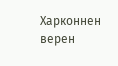Харконнен верен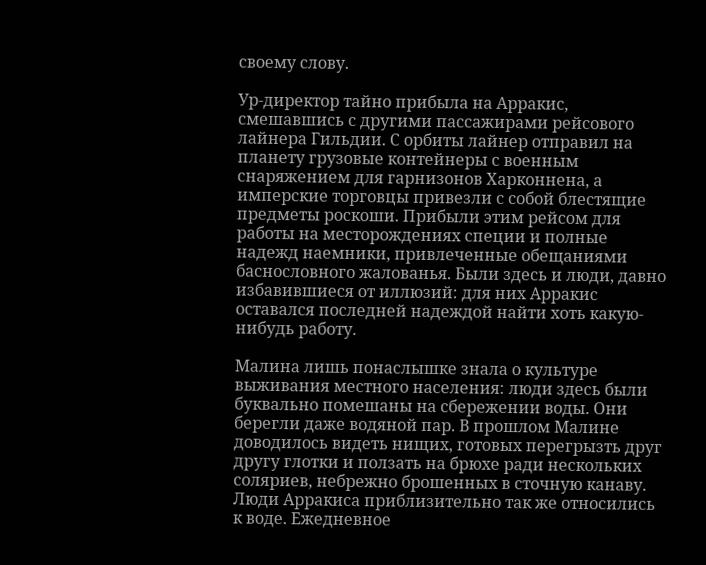своему слову.

Ур-директор тайно прибыла на Арракис, смешавшись с другими пассажирами рейсового лайнера Гильдии. С орбиты лайнер отправил на планету грузовые контейнеры с военным снаряжением для гарнизонов Харконнена, а имперские торговцы привезли с собой блестящие предметы роскоши. Прибыли этим рейсом для работы на месторождениях специи и полные надежд наемники, привлеченные обещаниями баснословного жалованья. Были здесь и люди, давно избавившиеся от иллюзий: для них Арракис оставался последней надеждой найти хоть какую-нибудь работу.

Малина лишь понаслышке знала о культуре выживания местного населения: люди здесь были буквально помешаны на сбережении воды. Они берегли даже водяной пар. В прошлом Малине доводилось видеть нищих, готовых перегрызть друг другу глотки и ползать на брюхе ради нескольких соляриев, небрежно брошенных в сточную канаву. Люди Арракиса приблизительно так же относились к воде. Ежедневное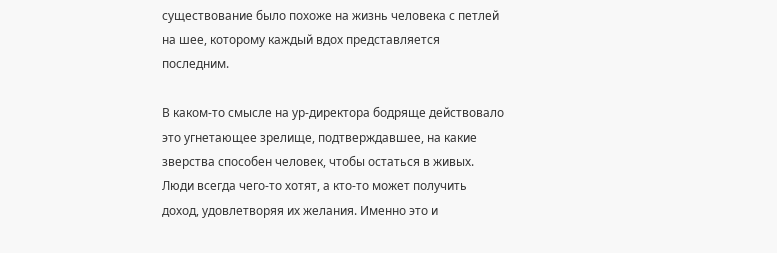существование было похоже на жизнь человека с петлей на шее, которому каждый вдох представляется последним.

В каком-то смысле на ур-директора бодряще действовало это угнетающее зрелище, подтверждавшее, на какие зверства способен человек, чтобы остаться в живых. Люди всегда чего-то хотят, а кто-то может получить доход, удовлетворяя их желания. Именно это и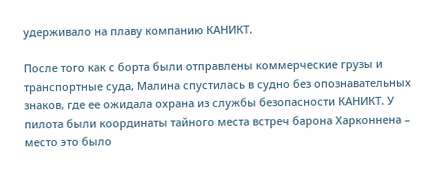удерживало на плаву компанию КАНИКТ.

После того как с борта были отправлены коммерческие грузы и транспортные суда, Малина спустилась в судно без опознавательных знаков, где ее ожидала охрана из службы безопасности КАНИКТ. У пилота были координаты тайного места встреч барона Харконнена – место это было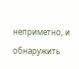неприметно, и обнаружить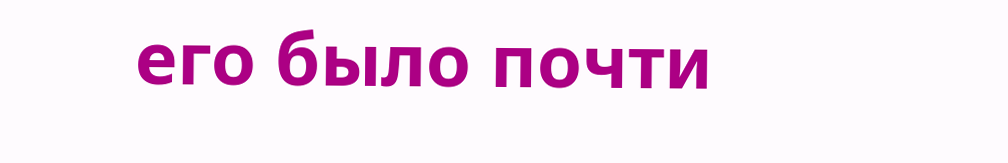его было почти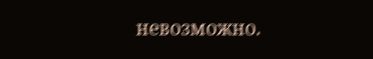невозможно.